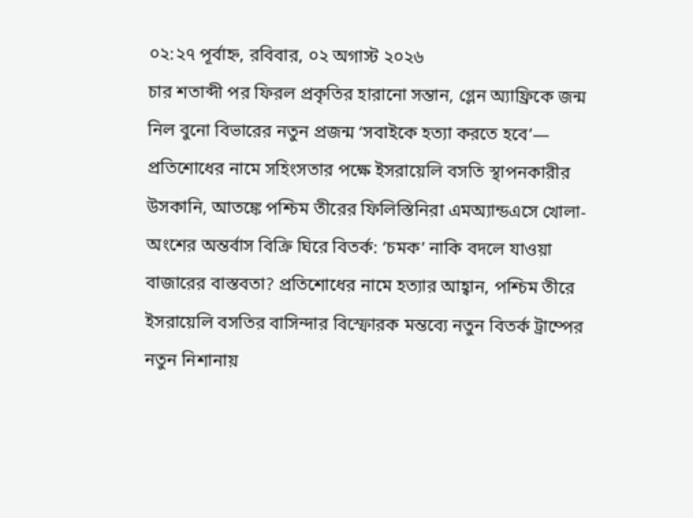০২:২৭ পূর্বাহ্ন, রবিবার, ০২ অগাস্ট ২০২৬
চার শতাব্দী পর ফিরল প্রকৃতির হারানো সন্তান, গ্লেন অ্যাফ্রিকে জন্ম নিল বুনো বিভারের নতুন প্রজন্ম ‘সবাইকে হত্যা করতে হবে’— প্রতিশোধের নামে সহিংসতার পক্ষে ইসরায়েলি বসতি স্থাপনকারীর উসকানি, আতঙ্কে পশ্চিম তীরের ফিলিস্তিনিরা এমঅ্যান্ডএসে খোলা-অংশের অন্তর্বাস বিক্রি ঘিরে বিতর্ক: ‘চমক’ নাকি বদলে যাওয়া বাজারের বাস্তবতা? প্রতিশোধের নামে হত্যার আহ্বান, পশ্চিম তীরে ইসরায়েলি বসতির বাসিন্দার বিস্ফোরক মন্তব্যে নতুন বিতর্ক ট্রাম্পের নতুন নিশানায়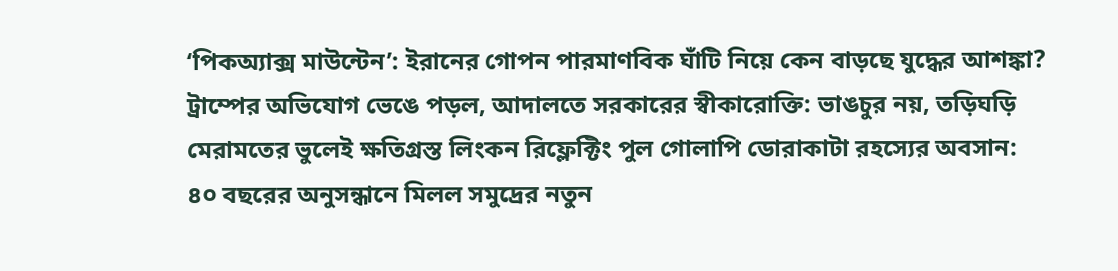‘পিকঅ্যাক্স মাউন্টেন’: ইরানের গোপন পারমাণবিক ঘাঁটি নিয়ে কেন বাড়ছে যুদ্ধের আশঙ্কা? ট্রাম্পের অভিযোগ ভেঙে পড়ল, আদালতে সরকারের স্বীকারোক্তি: ভাঙচুর নয়, তড়িঘড়ি মেরামতের ভুলেই ক্ষতিগ্রস্ত লিংকন রিফ্লেক্টিং পুল গোলাপি ডোরাকাটা রহস্যের অবসান: ৪০ বছরের অনুসন্ধানে মিলল সমুদ্রের নতুন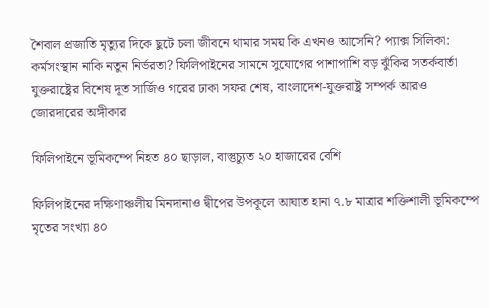শৈবাল প্রজাতি মৃত্যুর দিকে ছুটে চলা জীবনে থামার সময় কি এখনও আসেনি? প্যাক্স সিলিকা: কর্মসংস্থান নাকি নতুন নির্ভরতা? ফিলিপাইনের সামনে সুযোগের পাশাপাশি বড় ঝুঁকির সতর্কবার্তা যুক্তরাষ্ট্রের বিশেষ দূত সার্জিও গরের ঢাকা সফর শেষ, বাংলাদেশ-যুক্তরাষ্ট্র সম্পর্ক আরও জোরদারের অঙ্গীকার

ফিলিপাইনে ভূমিকম্পে নিহত ৪০ ছাড়াল, বাস্তুচ্যুত ২০ হাজারের বেশি

ফিলিপাইনের দক্ষিণাঞ্চলীয় মিনদানাও দ্বীপের উপকূলে আঘাত হানা ৭.৮ মাত্রার শক্তিশালী ভূমিকম্পে মৃতের সংখ্যা ৪০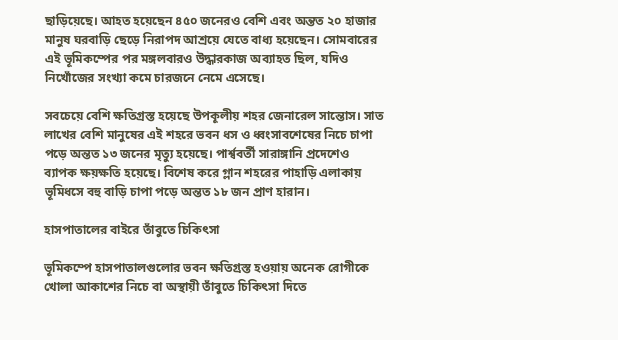ছাড়িয়েছে। আহত হয়েছেন ৪৫০ জনেরও বেশি এবং অন্তত ২০ হাজার মানুষ ঘরবাড়ি ছেড়ে নিরাপদ আশ্রয়ে যেতে বাধ্য হয়েছেন। সোমবারের এই ভূমিকম্পের পর মঙ্গলবারও উদ্ধারকাজ অব্যাহত ছিল, যদিও নিখোঁজের সংখ্যা কমে চারজনে নেমে এসেছে।

সবচেয়ে বেশি ক্ষতিগ্রস্ত হয়েছে উপকূলীয় শহর জেনারেল সান্তোস। সাত লাখের বেশি মানুষের এই শহরে ভবন ধস ও ধ্বংসাবশেষের নিচে চাপা পড়ে অন্তত ১৩ জনের মৃত্যু হয়েছে। পার্শ্ববর্তী সারাঙ্গানি প্রদেশেও ব্যাপক ক্ষয়ক্ষতি হয়েছে। বিশেষ করে গ্লান শহরের পাহাড়ি এলাকায় ভূমিধসে বহু বাড়ি চাপা পড়ে অন্তত ১৮ জন প্রাণ হারান।

হাসপাতালের বাইরে তাঁবুতে চিকিৎসা

ভূমিকম্পে হাসপাতালগুলোর ভবন ক্ষতিগ্রস্ত হওয়ায় অনেক রোগীকে খোলা আকাশের নিচে বা অস্থায়ী তাঁবুতে চিকিৎসা দিতে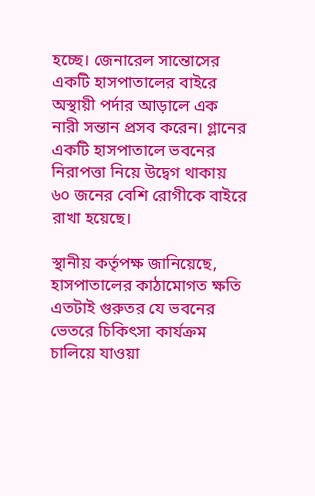হচ্ছে। জেনারেল সান্তোসের একটি হাসপাতালের বাইরে অস্থায়ী পর্দার আড়ালে এক নারী সন্তান প্রসব করেন। গ্লানের একটি হাসপাতালে ভবনের নিরাপত্তা নিয়ে উদ্বেগ থাকায় ৬০ জনের বেশি রোগীকে বাইরে রাখা হয়েছে।

স্থানীয় কর্তৃপক্ষ জানিয়েছে, হাসপাতালের কাঠামোগত ক্ষতি এতটাই গুরুতর যে ভবনের ভেতরে চিকিৎসা কার্যক্রম চালিয়ে যাওয়া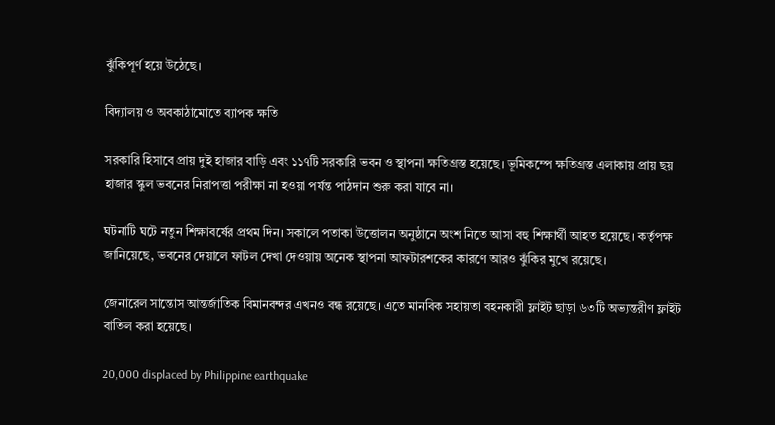ঝুঁকিপূর্ণ হয়ে উঠেছে।

বিদ্যালয় ও অবকাঠামোতে ব্যাপক ক্ষতি

সরকারি হিসাবে প্রায় দুই হাজার বাড়ি এবং ১১৭টি সরকারি ভবন ও স্থাপনা ক্ষতিগ্রস্ত হয়েছে। ভূমিকম্পে ক্ষতিগ্রস্ত এলাকায় প্রায় ছয় হাজার স্কুল ভবনের নিরাপত্তা পরীক্ষা না হওয়া পর্যন্ত পাঠদান শুরু করা যাবে না।

ঘটনাটি ঘটে নতুন শিক্ষাবর্ষের প্রথম দিন। সকালে পতাকা উত্তোলন অনুষ্ঠানে অংশ নিতে আসা বহু শিক্ষার্থী আহত হয়েছে। কর্তৃপক্ষ জানিয়েছে, ভবনের দেয়ালে ফাটল দেখা দেওয়ায় অনেক স্থাপনা আফটারশকের কারণে আরও ঝুঁকির মুখে রয়েছে।

জেনারেল সান্তোস আন্তর্জাতিক বিমানবন্দর এখনও বন্ধ রয়েছে। এতে মানবিক সহায়তা বহনকারী ফ্লাইট ছাড়া ৬৩টি অভ্যন্তরীণ ফ্লাইট বাতিল করা হয়েছে।

20,000 displaced by Philippine earthquake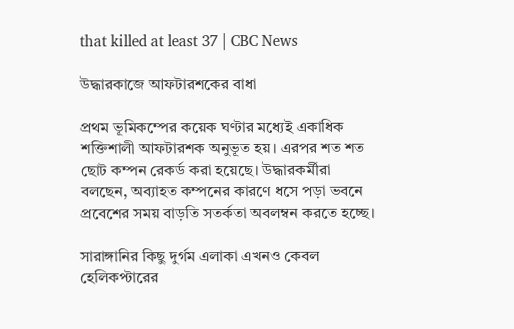that killed at least 37 | CBC News

উদ্ধারকাজে আফটারশকের বাধা

প্রথম ভূমিকম্পের কয়েক ঘণ্টার মধ্যেই একাধিক শক্তিশালী আফটারশক অনুভূত হয়। এরপর শত শত ছোট কম্পন রেকর্ড করা হয়েছে। উদ্ধারকর্মীরা বলছেন, অব্যাহত কম্পনের কারণে ধসে পড়া ভবনে প্রবেশের সময় বাড়তি সতর্কতা অবলম্বন করতে হচ্ছে।

সারাঙ্গানির কিছু দুর্গম এলাকা এখনও কেবল হেলিকপ্টারের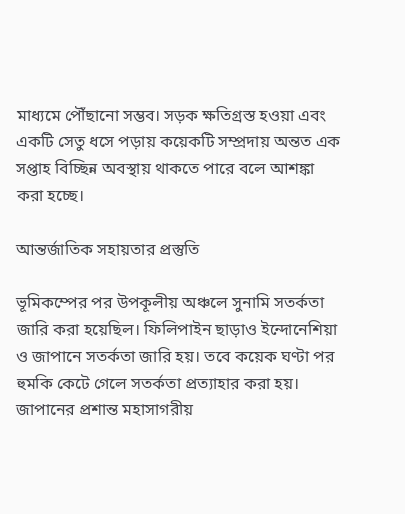মাধ্যমে পৌঁছানো সম্ভব। সড়ক ক্ষতিগ্রস্ত হওয়া এবং একটি সেতু ধসে পড়ায় কয়েকটি সম্প্রদায় অন্তত এক সপ্তাহ বিচ্ছিন্ন অবস্থায় থাকতে পারে বলে আশঙ্কা করা হচ্ছে।

আন্তর্জাতিক সহায়তার প্রস্তুতি

ভূমিকম্পের পর উপকূলীয় অঞ্চলে সুনামি সতর্কতা জারি করা হয়েছিল। ফিলিপাইন ছাড়াও ইন্দোনেশিয়া ও জাপানে সতর্কতা জারি হয়। তবে কয়েক ঘণ্টা পর হুমকি কেটে গেলে সতর্কতা প্রত্যাহার করা হয়। জাপানের প্রশান্ত মহাসাগরীয়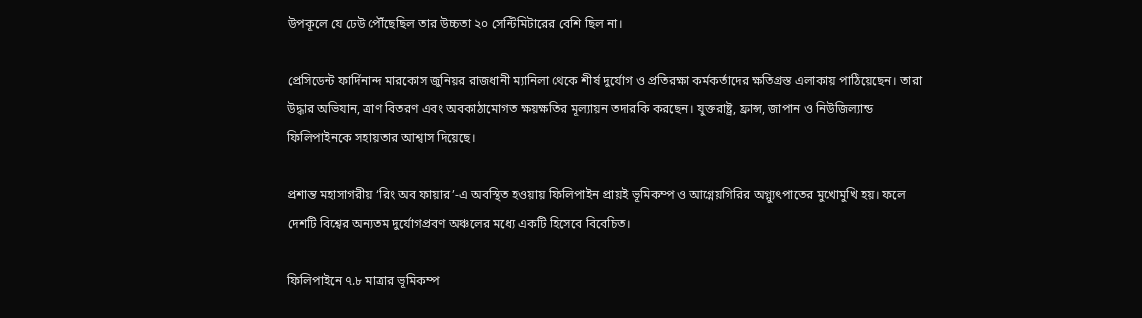উপকূলে যে ঢেউ পৌঁছেছিল তার উচ্চতা ২০ সেন্টিমিটারের বেশি ছিল না।

প্রেসিডেন্ট ফার্দিনান্দ মারকোস জুনিয়র রাজধানী ম্যানিলা থেকে শীর্ষ দুর্যোগ ও প্রতিরক্ষা কর্মকর্তাদের ক্ষতিগ্রস্ত এলাকায় পাঠিয়েছেন। তারা উদ্ধার অভিযান, ত্রাণ বিতরণ এবং অবকাঠামোগত ক্ষয়ক্ষতির মূল্যায়ন তদারকি করছেন। যুক্তরাষ্ট্র, ফ্রান্স, জাপান ও নিউজিল্যান্ড ফিলিপাইনকে সহায়তার আশ্বাস দিয়েছে।

প্রশান্ত মহাসাগরীয় ‘রিং অব ফায়ার’-এ অবস্থিত হওয়ায় ফিলিপাইন প্রায়ই ভূমিকম্প ও আগ্নেয়গিরির অগ্ন্যুৎপাতের মুখোমুখি হয়। ফলে দেশটি বিশ্বের অন্যতম দুর্যোগপ্রবণ অঞ্চলের মধ্যে একটি হিসেবে বিবেচিত।

ফিলিপাইনে ৭.৮ মাত্রার ভূমিকম্প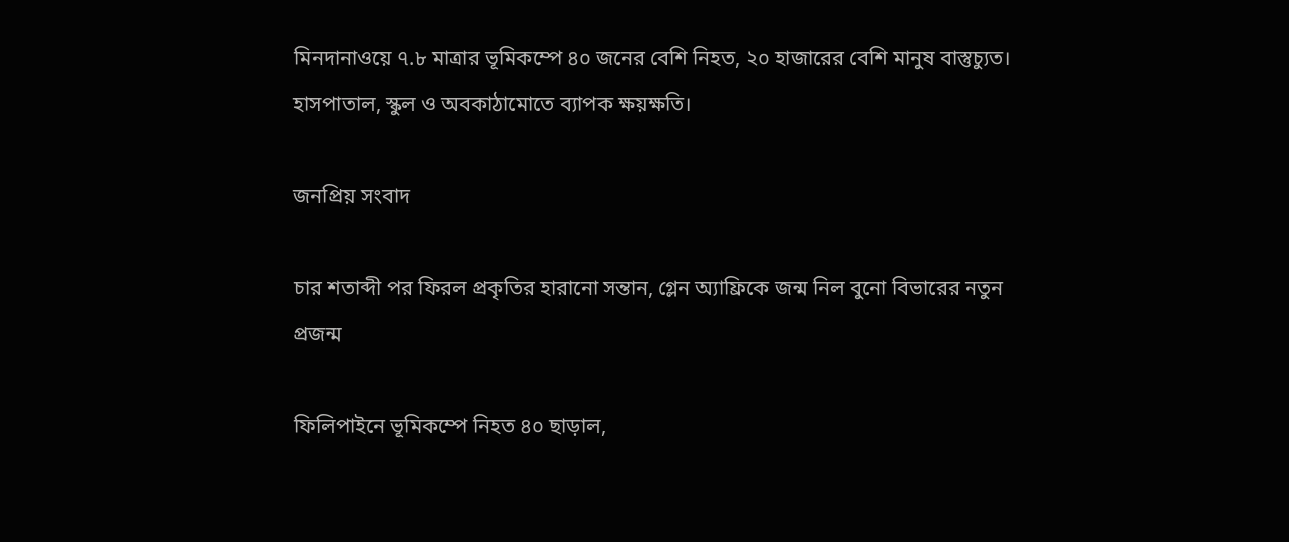মিনদানাওয়ে ৭.৮ মাত্রার ভূমিকম্পে ৪০ জনের বেশি নিহত, ২০ হাজারের বেশি মানুষ বাস্তুচ্যুত। হাসপাতাল, স্কুল ও অবকাঠামোতে ব্যাপক ক্ষয়ক্ষতি।

জনপ্রিয় সংবাদ

চার শতাব্দী পর ফিরল প্রকৃতির হারানো সন্তান, গ্লেন অ্যাফ্রিকে জন্ম নিল বুনো বিভারের নতুন প্রজন্ম

ফিলিপাইনে ভূমিকম্পে নিহত ৪০ ছাড়াল,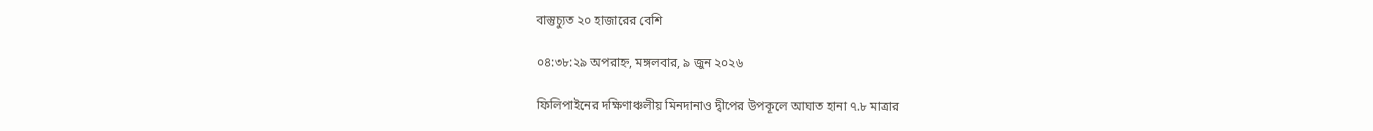বাস্তুচ্যুত ২০ হাজারের বেশি

০৪:৩৮:২৯ অপরাহ্ন, মঙ্গলবার, ৯ জুন ২০২৬

ফিলিপাইনের দক্ষিণাঞ্চলীয় মিনদানাও দ্বীপের উপকূলে আঘাত হানা ৭.৮ মাত্রার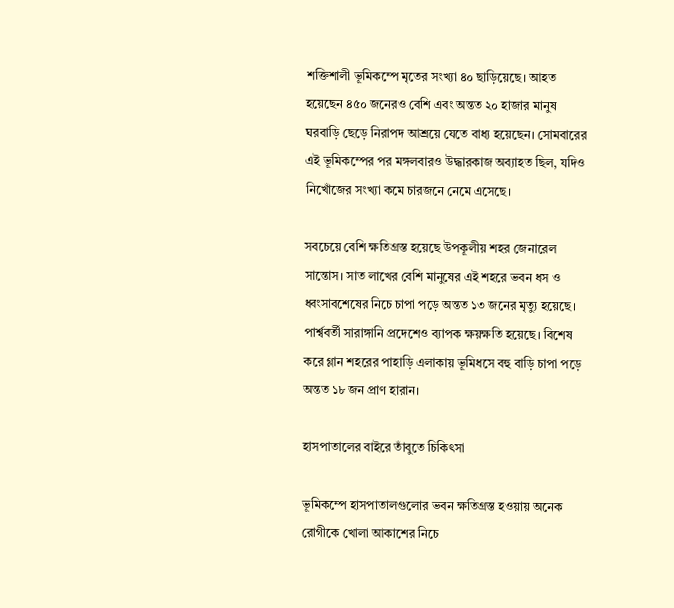শক্তিশালী ভূমিকম্পে মৃতের সংখ্যা ৪০ ছাড়িয়েছে। আহত হয়েছেন ৪৫০ জনেরও বেশি এবং অন্তত ২০ হাজার মানুষ ঘরবাড়ি ছেড়ে নিরাপদ আশ্রয়ে যেতে বাধ্য হয়েছেন। সোমবারের এই ভূমিকম্পের পর মঙ্গলবারও উদ্ধারকাজ অব্যাহত ছিল, যদিও নিখোঁজের সংখ্যা কমে চারজনে নেমে এসেছে।

সবচেয়ে বেশি ক্ষতিগ্রস্ত হয়েছে উপকূলীয় শহর জেনারেল সান্তোস। সাত লাখের বেশি মানুষের এই শহরে ভবন ধস ও ধ্বংসাবশেষের নিচে চাপা পড়ে অন্তত ১৩ জনের মৃত্যু হয়েছে। পার্শ্ববর্তী সারাঙ্গানি প্রদেশেও ব্যাপক ক্ষয়ক্ষতি হয়েছে। বিশেষ করে গ্লান শহরের পাহাড়ি এলাকায় ভূমিধসে বহু বাড়ি চাপা পড়ে অন্তত ১৮ জন প্রাণ হারান।

হাসপাতালের বাইরে তাঁবুতে চিকিৎসা

ভূমিকম্পে হাসপাতালগুলোর ভবন ক্ষতিগ্রস্ত হওয়ায় অনেক রোগীকে খোলা আকাশের নিচে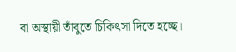বা অস্থায়ী তাঁবুতে চিকিৎসা দিতে হচ্ছে।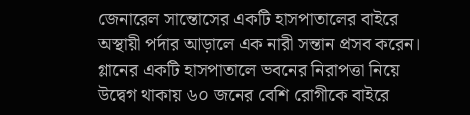জেনারেল সান্তোসের একটি হাসপাতালের বাইরে অস্থায়ী পর্দার আড়ালে এক নারী সন্তান প্রসব করেন। গ্লানের একটি হাসপাতালে ভবনের নিরাপত্তা নিয়ে উদ্বেগ থাকায় ৬০ জনের বেশি রোগীকে বাইরে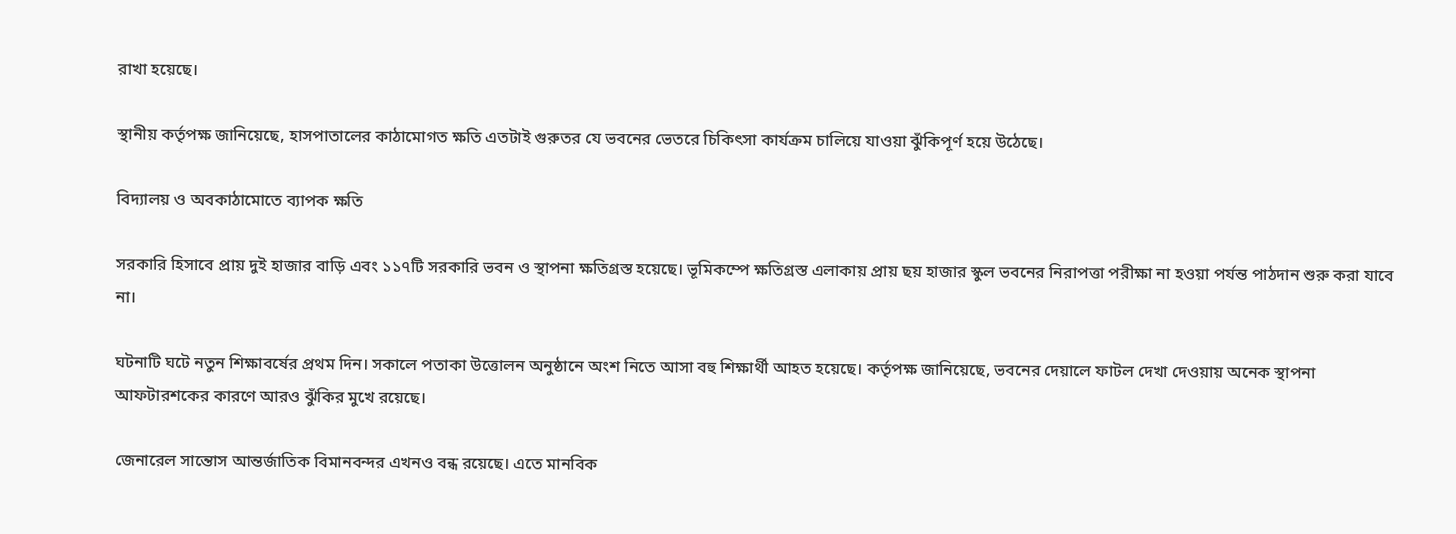রাখা হয়েছে।

স্থানীয় কর্তৃপক্ষ জানিয়েছে, হাসপাতালের কাঠামোগত ক্ষতি এতটাই গুরুতর যে ভবনের ভেতরে চিকিৎসা কার্যক্রম চালিয়ে যাওয়া ঝুঁকিপূর্ণ হয়ে উঠেছে।

বিদ্যালয় ও অবকাঠামোতে ব্যাপক ক্ষতি

সরকারি হিসাবে প্রায় দুই হাজার বাড়ি এবং ১১৭টি সরকারি ভবন ও স্থাপনা ক্ষতিগ্রস্ত হয়েছে। ভূমিকম্পে ক্ষতিগ্রস্ত এলাকায় প্রায় ছয় হাজার স্কুল ভবনের নিরাপত্তা পরীক্ষা না হওয়া পর্যন্ত পাঠদান শুরু করা যাবে না।

ঘটনাটি ঘটে নতুন শিক্ষাবর্ষের প্রথম দিন। সকালে পতাকা উত্তোলন অনুষ্ঠানে অংশ নিতে আসা বহু শিক্ষার্থী আহত হয়েছে। কর্তৃপক্ষ জানিয়েছে, ভবনের দেয়ালে ফাটল দেখা দেওয়ায় অনেক স্থাপনা আফটারশকের কারণে আরও ঝুঁকির মুখে রয়েছে।

জেনারেল সান্তোস আন্তর্জাতিক বিমানবন্দর এখনও বন্ধ রয়েছে। এতে মানবিক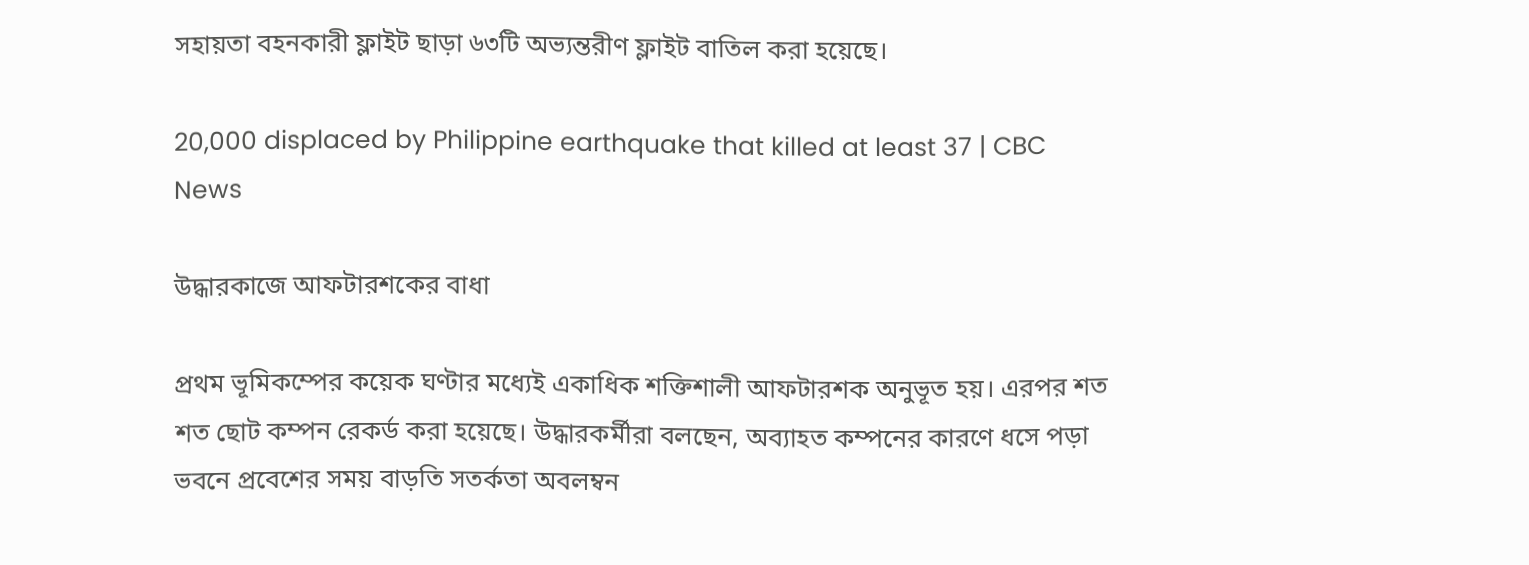সহায়তা বহনকারী ফ্লাইট ছাড়া ৬৩টি অভ্যন্তরীণ ফ্লাইট বাতিল করা হয়েছে।

20,000 displaced by Philippine earthquake that killed at least 37 | CBC News

উদ্ধারকাজে আফটারশকের বাধা

প্রথম ভূমিকম্পের কয়েক ঘণ্টার মধ্যেই একাধিক শক্তিশালী আফটারশক অনুভূত হয়। এরপর শত শত ছোট কম্পন রেকর্ড করা হয়েছে। উদ্ধারকর্মীরা বলছেন, অব্যাহত কম্পনের কারণে ধসে পড়া ভবনে প্রবেশের সময় বাড়তি সতর্কতা অবলম্বন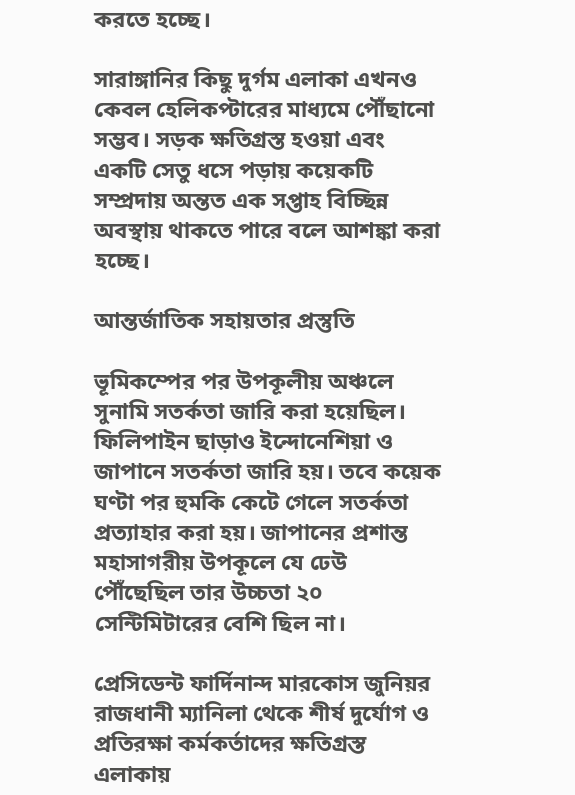করতে হচ্ছে।

সারাঙ্গানির কিছু দুর্গম এলাকা এখনও কেবল হেলিকপ্টারের মাধ্যমে পৌঁছানো সম্ভব। সড়ক ক্ষতিগ্রস্ত হওয়া এবং একটি সেতু ধসে পড়ায় কয়েকটি সম্প্রদায় অন্তত এক সপ্তাহ বিচ্ছিন্ন অবস্থায় থাকতে পারে বলে আশঙ্কা করা হচ্ছে।

আন্তর্জাতিক সহায়তার প্রস্তুতি

ভূমিকম্পের পর উপকূলীয় অঞ্চলে সুনামি সতর্কতা জারি করা হয়েছিল। ফিলিপাইন ছাড়াও ইন্দোনেশিয়া ও জাপানে সতর্কতা জারি হয়। তবে কয়েক ঘণ্টা পর হুমকি কেটে গেলে সতর্কতা প্রত্যাহার করা হয়। জাপানের প্রশান্ত মহাসাগরীয় উপকূলে যে ঢেউ পৌঁছেছিল তার উচ্চতা ২০ সেন্টিমিটারের বেশি ছিল না।

প্রেসিডেন্ট ফার্দিনান্দ মারকোস জুনিয়র রাজধানী ম্যানিলা থেকে শীর্ষ দুর্যোগ ও প্রতিরক্ষা কর্মকর্তাদের ক্ষতিগ্রস্ত এলাকায়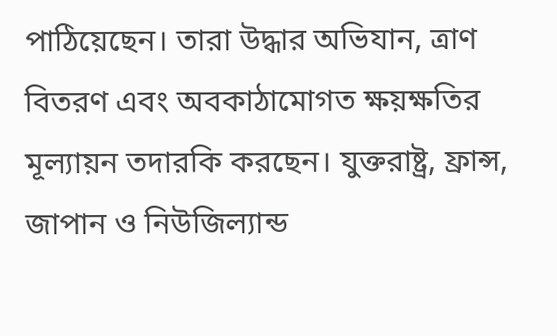পাঠিয়েছেন। তারা উদ্ধার অভিযান, ত্রাণ বিতরণ এবং অবকাঠামোগত ক্ষয়ক্ষতির মূল্যায়ন তদারকি করছেন। যুক্তরাষ্ট্র, ফ্রান্স, জাপান ও নিউজিল্যান্ড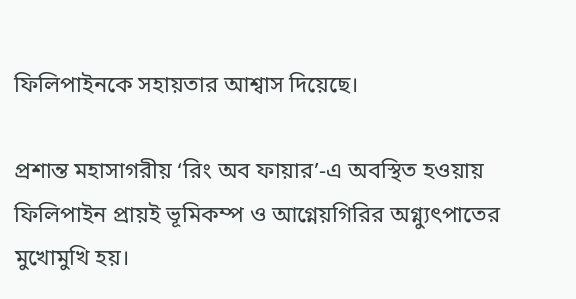ফিলিপাইনকে সহায়তার আশ্বাস দিয়েছে।

প্রশান্ত মহাসাগরীয় ‘রিং অব ফায়ার’-এ অবস্থিত হওয়ায় ফিলিপাইন প্রায়ই ভূমিকম্প ও আগ্নেয়গিরির অগ্ন্যুৎপাতের মুখোমুখি হয়।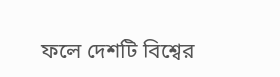ফলে দেশটি বিশ্বের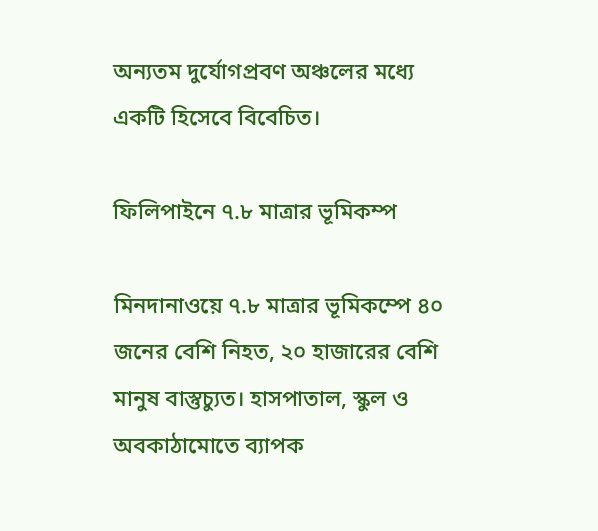অন্যতম দুর্যোগপ্রবণ অঞ্চলের মধ্যে একটি হিসেবে বিবেচিত।

ফিলিপাইনে ৭.৮ মাত্রার ভূমিকম্প

মিনদানাওয়ে ৭.৮ মাত্রার ভূমিকম্পে ৪০ জনের বেশি নিহত, ২০ হাজারের বেশি মানুষ বাস্তুচ্যুত। হাসপাতাল, স্কুল ও অবকাঠামোতে ব্যাপক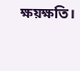ক্ষয়ক্ষতি।